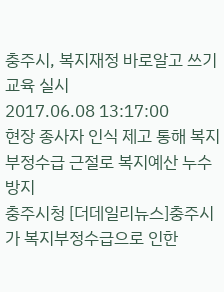충주시, 복지재정 바로알고 쓰기 교육 실시
2017.06.08 13:17:00
현장 종사자 인식 제고 통해 복지부정수급 근절로 복지예산 누수 방지
충주시청 [더데일리뉴스]충주시가 복지부정수급으로 인한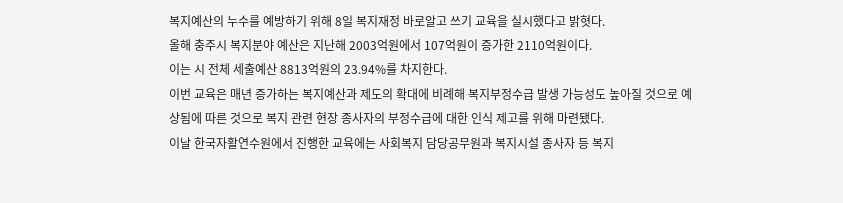복지예산의 누수를 예방하기 위해 8일 복지재정 바로알고 쓰기 교육을 실시했다고 밝혓다.
올해 충주시 복지분야 예산은 지난해 2003억원에서 107억원이 증가한 2110억원이다.
이는 시 전체 세출예산 8813억원의 23.94%를 차지한다.
이번 교육은 매년 증가하는 복지예산과 제도의 확대에 비례해 복지부정수급 발생 가능성도 높아질 것으로 예상됨에 따른 것으로 복지 관련 현장 종사자의 부정수급에 대한 인식 제고를 위해 마련됐다.
이날 한국자활연수원에서 진행한 교육에는 사회복지 담당공무원과 복지시설 종사자 등 복지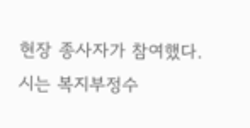현장 종사자가 참여했다.
시는 복지부정수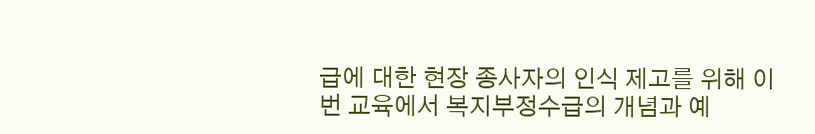급에 대한 현장 종사자의 인식 제고를 위해 이번 교육에서 복지부정수급의 개념과 예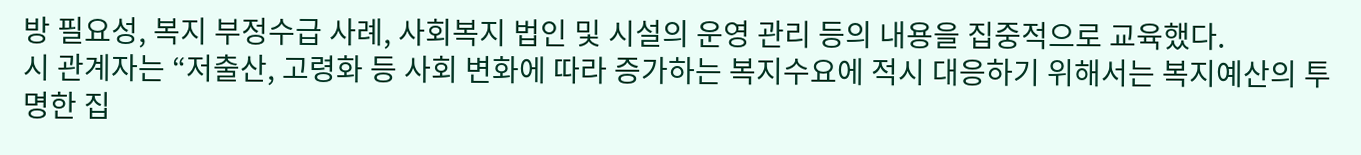방 필요성, 복지 부정수급 사례, 사회복지 법인 및 시설의 운영 관리 등의 내용을 집중적으로 교육했다.
시 관계자는 “저출산, 고령화 등 사회 변화에 따라 증가하는 복지수요에 적시 대응하기 위해서는 복지예산의 투명한 집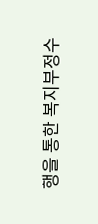행을 통한 복지부정수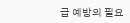급 예방의 필요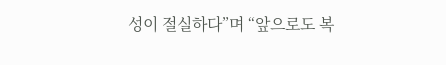성이 절실하다”며 “앞으로도 복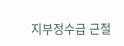지부정수급 근절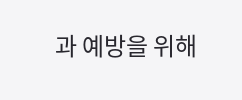과 예방을 위해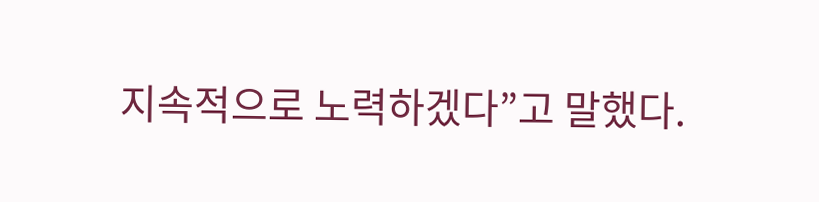지속적으로 노력하겠다”고 말했다.